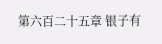第六百二十五章 银子有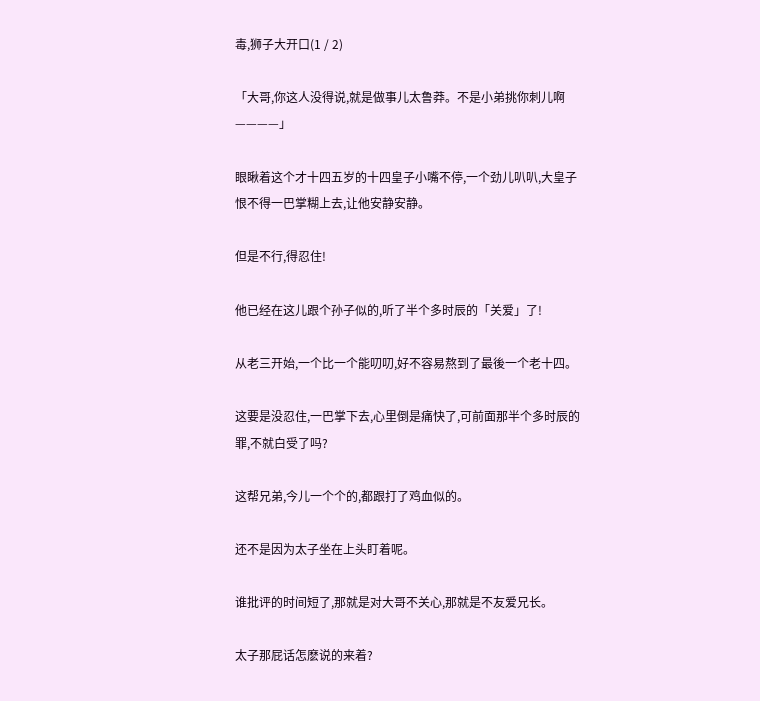毒,狮子大开口(1 / 2)

「大哥,你这人没得说,就是做事儿太鲁莽。不是小弟挑你刺儿啊————」

眼瞅着这个才十四五岁的十四皇子小嘴不停,一个劲儿叭叭,大皇子恨不得一巴掌糊上去,让他安静安静。

但是不行,得忍住!

他已经在这儿跟个孙子似的,听了半个多时辰的「关爱」了!

从老三开始,一个比一个能叨叨,好不容易熬到了最後一个老十四。

这要是没忍住,一巴掌下去,心里倒是痛快了,可前面那半个多时辰的罪,不就白受了吗?

这帮兄弟,今儿一个个的,都跟打了鸡血似的。

还不是因为太子坐在上头盯着呢。

谁批评的时间短了,那就是对大哥不关心,那就是不友爱兄长。

太子那屁话怎麽说的来着?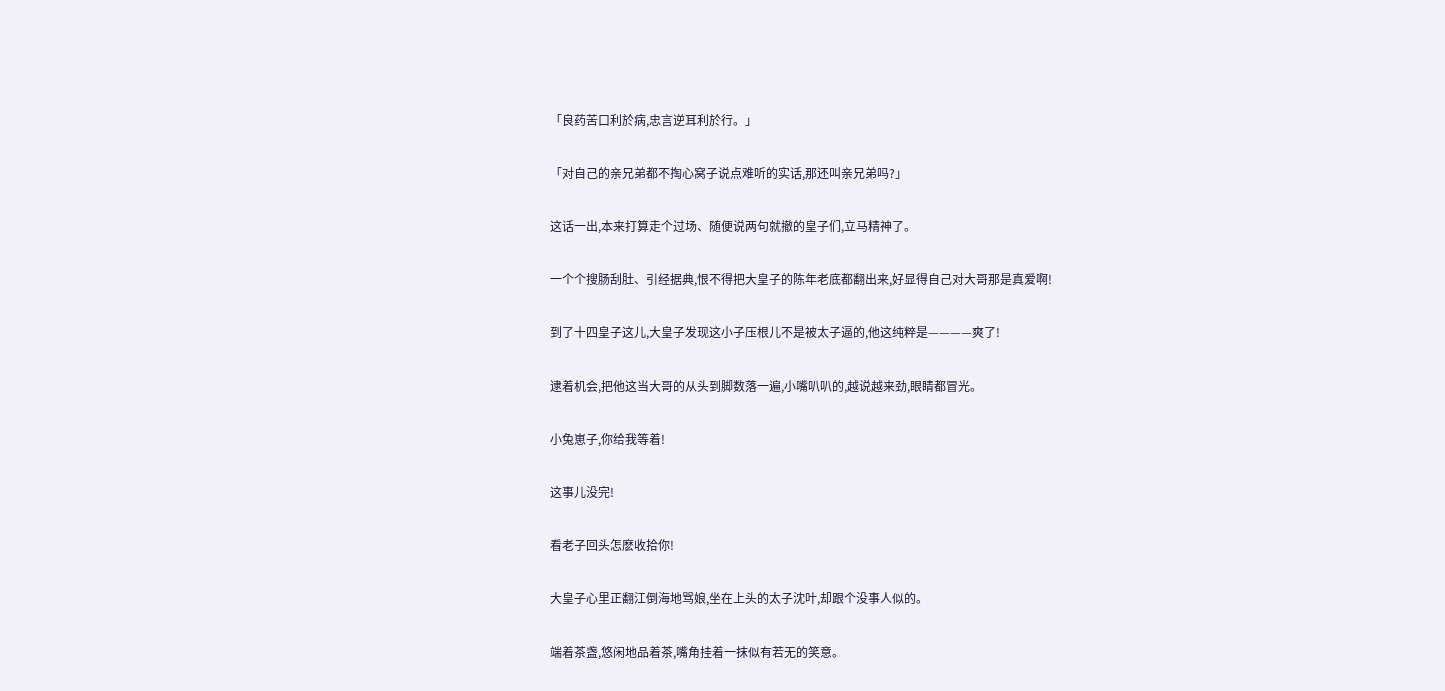「良药苦口利於病,忠言逆耳利於行。」

「对自己的亲兄弟都不掏心窝子说点难听的实话,那还叫亲兄弟吗?」

这话一出,本来打算走个过场、随便说两句就撤的皇子们,立马精神了。

一个个搜肠刮肚、引经据典,恨不得把大皇子的陈年老底都翻出来,好显得自己对大哥那是真爱啊!

到了十四皇子这儿,大皇子发现这小子压根儿不是被太子逼的,他这纯粹是————爽了!

逮着机会,把他这当大哥的从头到脚数落一遍,小嘴叭叭的,越说越来劲,眼睛都冒光。

小兔崽子,你给我等着!

这事儿没完!

看老子回头怎麽收拾你!

大皇子心里正翻江倒海地骂娘,坐在上头的太子沈叶,却跟个没事人似的。

端着茶盏,悠闲地品着茶,嘴角挂着一抹似有若无的笑意。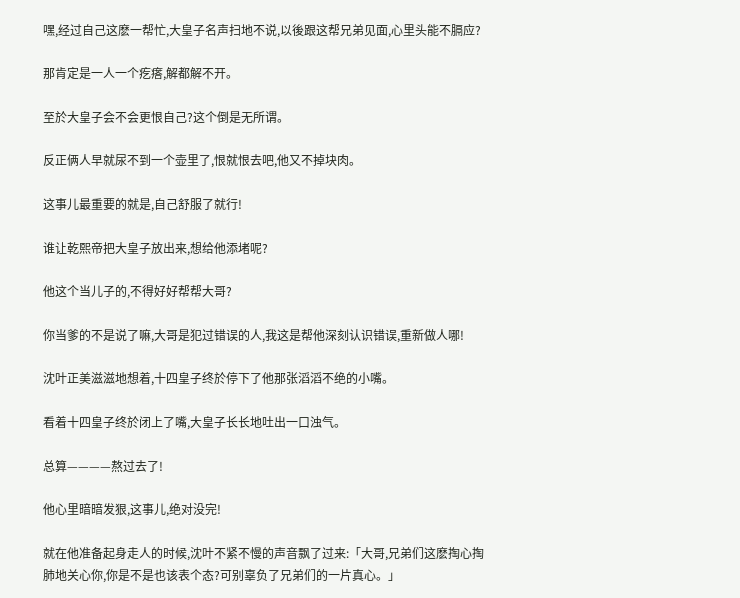嘿,经过自己这麽一帮忙,大皇子名声扫地不说,以後跟这帮兄弟见面,心里头能不膈应?

那肯定是一人一个疙瘩,解都解不开。

至於大皇子会不会更恨自己?这个倒是无所谓。

反正俩人早就尿不到一个壶里了,恨就恨去吧,他又不掉块肉。

这事儿最重要的就是,自己舒服了就行!

谁让乾熙帝把大皇子放出来,想给他添堵呢?

他这个当儿子的,不得好好帮帮大哥?

你当爹的不是说了嘛,大哥是犯过错误的人,我这是帮他深刻认识错误,重新做人哪!

沈叶正美滋滋地想着,十四皇子终於停下了他那张滔滔不绝的小嘴。

看着十四皇子终於闭上了嘴,大皇子长长地吐出一口浊气。

总算————熬过去了!

他心里暗暗发狠,这事儿,绝对没完!

就在他准备起身走人的时候,沈叶不紧不慢的声音飘了过来:「大哥,兄弟们这麽掏心掏肺地关心你,你是不是也该表个态?可别辜负了兄弟们的一片真心。」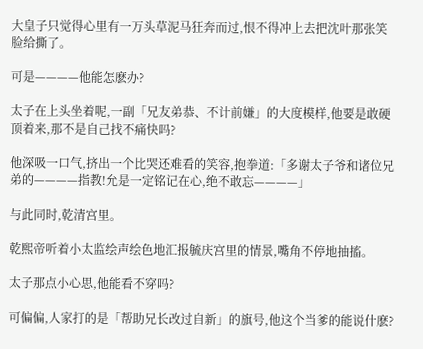大皇子只觉得心里有一万头草泥马狂奔而过,恨不得冲上去把沈叶那张笑脸给撕了。

可是————他能怎麽办?

太子在上头坐着呢,一副「兄友弟恭、不计前嫌」的大度模样,他要是敢硬顶着来,那不是自己找不痛快吗?

他深吸一口气,挤出一个比哭还难看的笑容,抱拳道:「多谢太子爷和诸位兄弟的————指教!允是一定铭记在心,绝不敢忘————」

与此同时,乾清宫里。

乾熙帝听着小太监绘声绘色地汇报毓庆宫里的情景,嘴角不停地抽搐。

太子那点小心思,他能看不穿吗?

可偏偏,人家打的是「帮助兄长改过自新」的旗号,他这个当爹的能说什麽?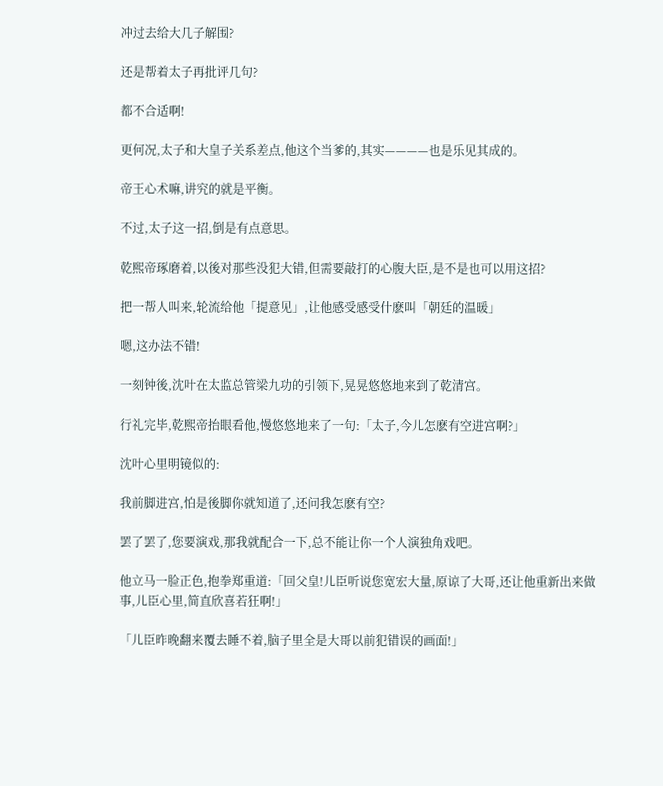冲过去给大几子解围?

还是帮着太子再批评几句?

都不合适啊!

更何况,太子和大皇子关系差点,他这个当爹的,其实————也是乐见其成的。

帝王心术嘛,讲究的就是平衡。

不过,太子这一招,倒是有点意思。

乾熙帝琢磨着,以後对那些没犯大错,但需要敲打的心腹大臣,是不是也可以用这招?

把一帮人叫来,轮流给他「提意见」,让他感受感受什麽叫「朝廷的温暖」

嗯,这办法不错!

一刻钟後,沈叶在太监总管梁九功的引领下,晃晃悠悠地来到了乾清宫。

行礼完毕,乾熙帝抬眼看他,慢悠悠地来了一句:「太子,今儿怎麽有空进宫啊?」

沈叶心里明镜似的:

我前脚进宫,怕是後脚你就知道了,还问我怎麽有空?

罢了罢了,您要演戏,那我就配合一下,总不能让你一个人演独角戏吧。

他立马一脸正色,抱拳郑重道:「回父皇!儿臣听说您宽宏大量,原谅了大哥,还让他重新出来做事,儿臣心里,简直欣喜若狂啊!」

「儿臣昨晚翻来覆去睡不着,脑子里全是大哥以前犯错误的画面!」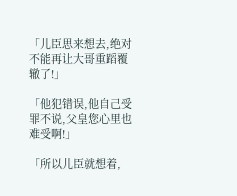「儿臣思来想去,绝对不能再让大哥重蹈覆辙了!」

「他犯错误,他自己受罪不说,父皇您心里也难受啊!」

「所以儿臣就想着,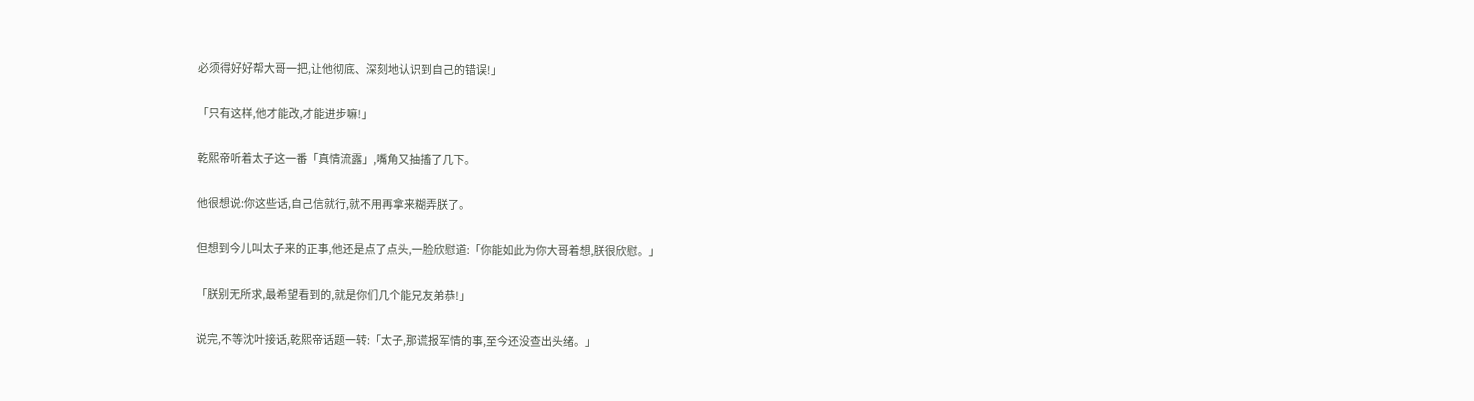必须得好好帮大哥一把,让他彻底、深刻地认识到自己的错误!」

「只有这样,他才能改,才能进步嘛!」

乾熙帝听着太子这一番「真情流露」,嘴角又抽搐了几下。

他很想说:你这些话,自己信就行,就不用再拿来糊弄朕了。

但想到今儿叫太子来的正事,他还是点了点头,一脸欣慰道:「你能如此为你大哥着想,朕很欣慰。」

「朕别无所求,最希望看到的,就是你们几个能兄友弟恭!」

说完,不等沈叶接话,乾熙帝话题一转:「太子,那谎报军情的事,至今还没查出头绪。」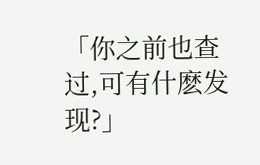「你之前也查过,可有什麽发现?」